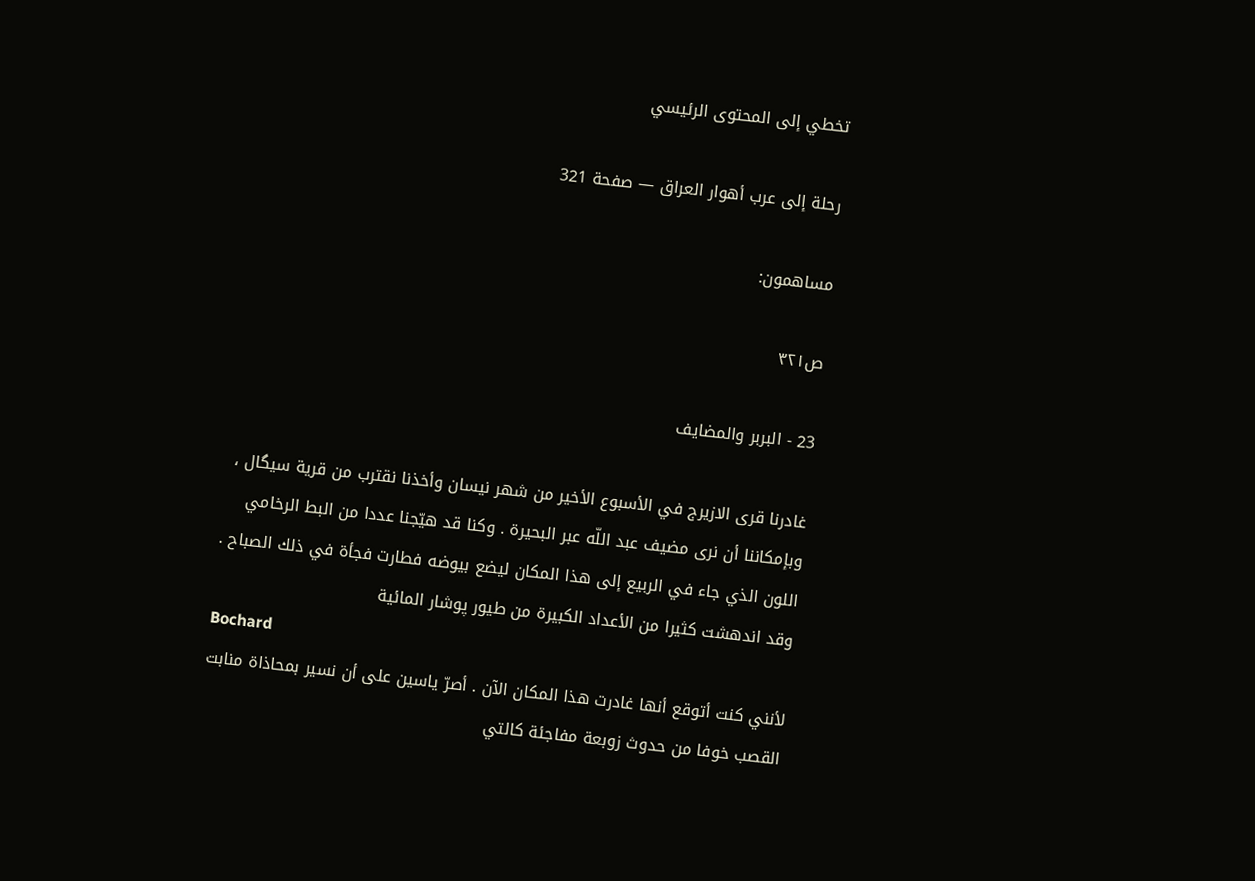تخطي إلى المحتوى الرئيسي

رحلة إلى عرب أهوار العراق — صفحة 321

مساهمون:

ص٣٢١

23 - البربر والمضايف

غادرنا قرى الازيرج في الأسبوع الأخير من شهر نيسان وأخذنا نقترب من قرية سيگال ، وبإمكاننا أن نرى مضيف عبد اللّه عبر البحيرة . وكنا قد هيّجنا عددا من البط الرخامي اللون الذي جاء في الربيع إلى هذا المكان ليضع بيوضه فطارت فجأة في ذلك الصباح . وقد اندهشت كثيرا من الأعداد الكبيرة من طيور پوشار المائية
Bochard
لأنني كنت أتوقع أنها غادرت هذا المكان الآن . أصرّ ياسين على أن نسير بمحاذاة منابت القصب خوفا من حدوث زوبعة مفاجئة كالتي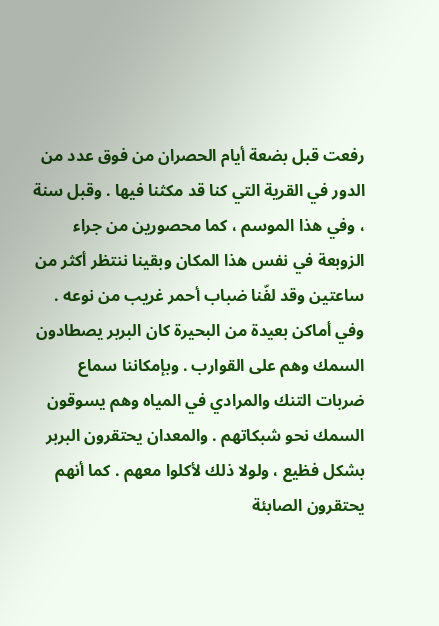رفعت قبل بضعة أيام الحصران من فوق عدد من الدور في القرية التي كنا قد مكثنا فيها . وقبل سنة ، وفي هذا الموسم ، كما محصورين من جراء الزوبعة في نفس هذا المكان وبقينا ننتظر أكثر من ساعتين وقد لفّنا ضباب أحمر غريب من نوعه . وفي أماكن بعيدة من البحيرة كان البربر يصطادون السمك وهم على القوارب . وبإمكاننا سماع ضربات التنك والمرادي في المياه وهم يسوقون السمك نحو شبكاتهم . والمعدان يحتقرون البربر بشكل فظيع ، ولولا ذلك لأكلوا معهم . كما أنهم يحتقرون الصابئة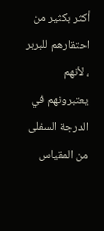أكثر بكثير من احتقارهم للبربر ، لأنهم يعتبرونهم في الدرجة السفلى من المقياس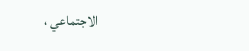الاجتماعي ،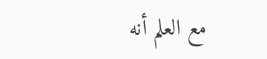مع العلم أنه